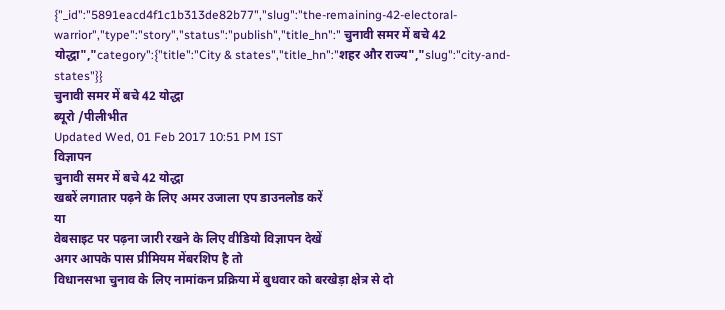{"_id":"5891eacd4f1c1b313de82b77","slug":"the-remaining-42-electoral-warrior","type":"story","status":"publish","title_hn":" चुनावी समर में बचे 42 योद्धा","category":{"title":"City & states","title_hn":"शहर और राज्य","slug":"city-and-states"}}
चुनावी समर में बचे 42 योद्धा
ब्यूरो /पीलीभीत
Updated Wed, 01 Feb 2017 10:51 PM IST
विज्ञापन
चुनावी समर में बचे 42 योद्धा
खबरें लगातार पढ़ने के लिए अमर उजाला एप डाउनलोड करें
या
वेबसाइट पर पढ़ना जारी रखने के लिए वीडियो विज्ञापन देखें
अगर आपके पास प्रीमियम मेंबरशिप है तो
विधानसभा चुनाव के लिए नामांकन प्रक्रिया में बुधवार को बरखेड़ा क्षेत्र से दो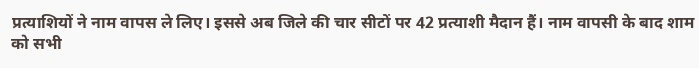प्रत्याशियों ने नाम वापस ले लिए। इससे अब जिले की चार सीटों पर 42 प्रत्याशी मैदान हैं। नाम वापसी के बाद शाम को सभी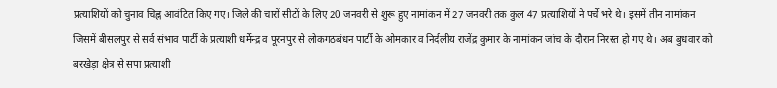प्रत्याशियों को चुनाव चिह्न आवंटित किए गए। जिले की चारों सीटों के लिए 20 जनवरी से शुरू हुए नामांकन में 27 जनवरी तक कुल 47 प्रत्याशियों ने पर्चे भरे थे। इसमें तीन नामांकन जिसमें बीसलपुर से सर्व संभाव पार्टी के प्रत्याशी धर्मेन्द्र व पूरनपुर से लोकगठबंधन पार्टी के ओमकार व निर्दलीय राजेंद्र कुमार के नामांकन जांच के दौरान निरस्त हो गए थे। अब बुधवार को बरखेड़ा क्षेत्र से सपा प्रत्याशी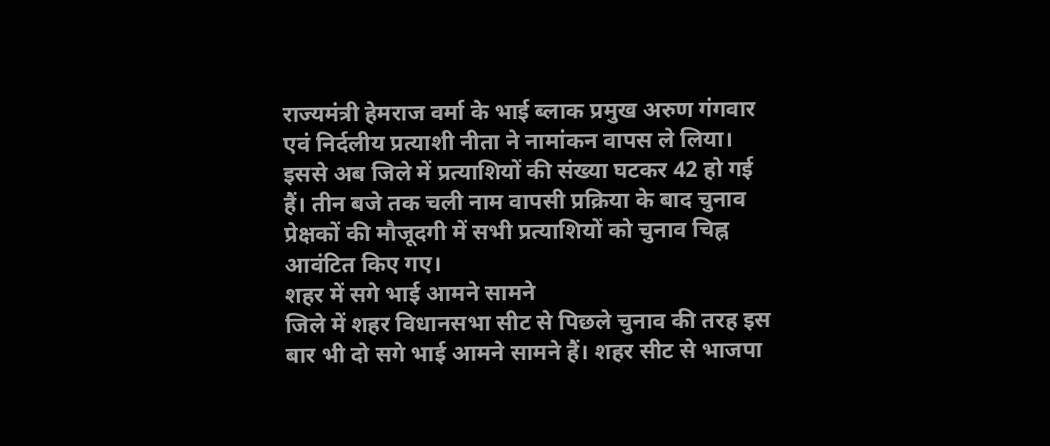राज्यमंत्री हेमराज वर्मा के भाई ब्लाक प्रमुख अरुण गंगवार एवं निर्दलीय प्रत्याशी नीता ने नामांकन वापस ले लिया। इससे अब जिले में प्रत्याशियों की संख्या घटकर 42 हो गई हैं। तीन बजे तक चली नाम वापसी प्रक्रिया के बाद चुनाव प्रेक्षकों की मौजूदगी में सभी प्रत्याशियों को चुनाव चिह्न आवंटित किए गए।
शहर में सगे भाई आमने सामने
जिले में शहर विधानसभा सीट से पिछले चुनाव की तरह इस बार भी दो सगे भाई आमने सामने हैं। शहर सीट से भाजपा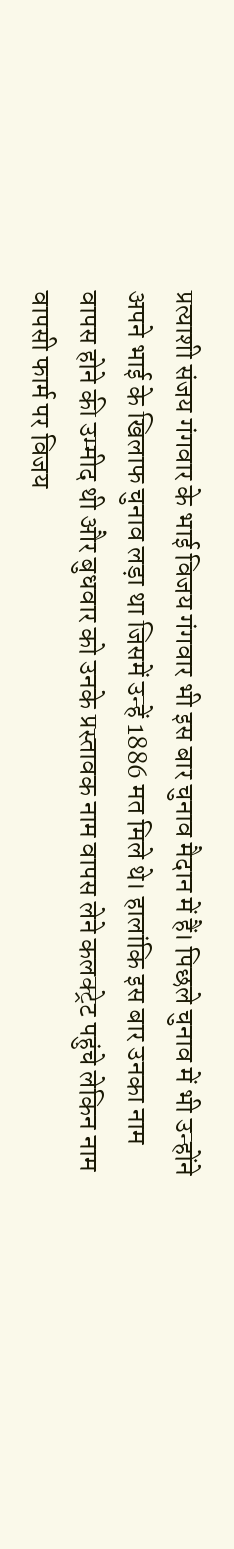प्रत्याशी संजय गंगवार के भाई विजय गंगवार भी इस बार चुनाव मैदान में हैं। पिछले चुनाव में भी उन्होंने अपने भाई के खिलाफ चुनाव लड़ा था जिसमें उन्हें 1886 मत मिले थे। हालांकि इस बार उनका नाम वापस होने की उम्मीद थी और बुधवार को उनके प्रस्तावक नाम वापस लेने कलक्ट्रेट पहुंचे लेकिन नाम वापसी फार्म पर विजय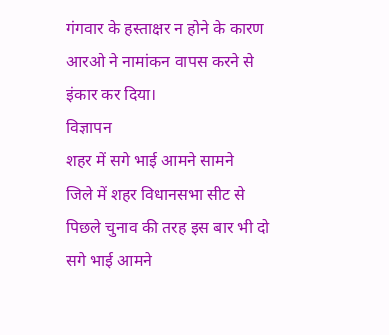गंगवार के हस्ताक्षर न होने के कारण आरओ ने नामांकन वापस करने से इंकार कर दिया।
विज्ञापन
शहर में सगे भाई आमने सामने
जिले में शहर विधानसभा सीट से पिछले चुनाव की तरह इस बार भी दो सगे भाई आमने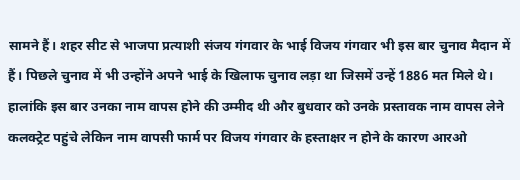सामने हैं। शहर सीट से भाजपा प्रत्याशी संजय गंगवार के भाई विजय गंगवार भी इस बार चुनाव मैदान में हैं। पिछले चुनाव में भी उन्होंने अपने भाई के खिलाफ चुनाव लड़ा था जिसमें उन्हें 1886 मत मिले थे। हालांकि इस बार उनका नाम वापस होने की उम्मीद थी और बुधवार को उनके प्रस्तावक नाम वापस लेने कलक्ट्रेट पहुंचे लेकिन नाम वापसी फार्म पर विजय गंगवार के हस्ताक्षर न होने के कारण आरओ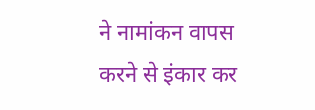ने नामांकन वापस करने से इंकार कर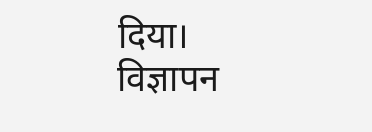दिया।
विज्ञापन